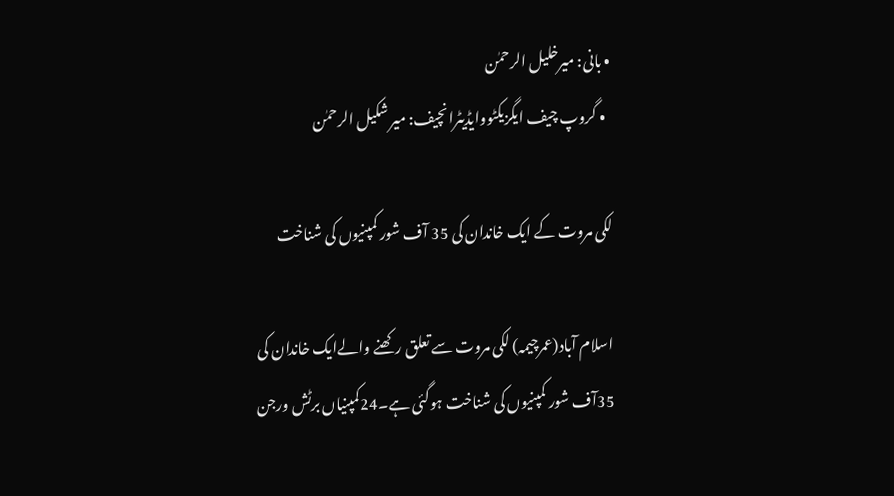• بانی: میرخلیل الرحمٰن
  • گروپ چیف ایگزیکٹووایڈیٹرانچیف: میر شکیل الرحمٰن

لکی مروت کے ایک خاندان کی 35 آف شور کمپنیوں کی شناخت

اسلام آباد(عمرچیمہ) لکی مروت سے تعلق رکھنے والےایک خاندان کی 35آف شور کمپنیوں کی شناخت ہوگئی ہے۔24کمپنیاں برٹش ورجن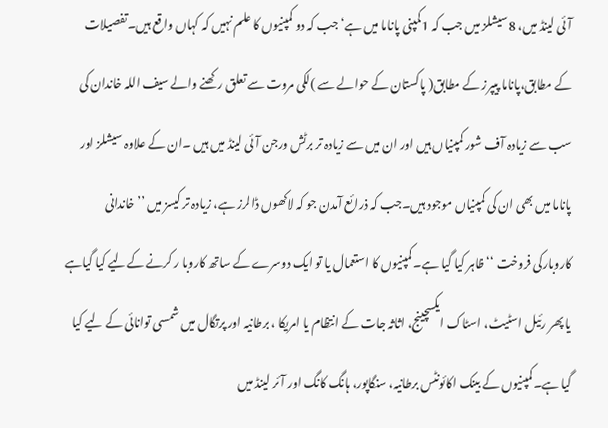آئی لینڈ میں، 8سیشلز میں جب کہ 1کمپنی پاناما میں ہے‘جب کہ دو کمپنیوں کا علم نہیں کہ کہاں واقع ہیں۔تفصیلات کے مطابق،پاناما پیپرز کے مطابق( پاکستان کے حوالے سے )لکی مروت سے تعلق رکھنے والے سیف اللہ خاندان کی سب سے زیادہ آف شور کمپنیاں ہیں اور ان میں سے زیادہ تر برٹش ورجن آئی لینڈ میں ہیں ۔ان کے علاوہ سیشلز اور پاناما میں بھی ان کی کمپنیاں موجود ہیں۔جب کہ ذرائع آمدن جو کہ لاکھوں ڈالرز ہے، زیادہ تر کیسز میں ’’خاندانی کاروبارکی فروخت ‘‘ظاہر کیا گیا ہے۔کمپنیوں کا استعمال یا تو ایک دوسرے کے ساتھ کاروبا ر کرنے کےلیے کیا گیاہے یا پھر رئیل اسٹیٹ، اسٹاک ایکسچینج، اثاثہ جات کے انتظام یا امریکا ، برطانیہ اور پرتگال میں شمسی توانائی کے لیے کیا گیا ہے۔کمپنیوں کے بینک اکائونٹس برطانیہ، سنگاپور، ہانگ کانگ اور آئر لینڈ میں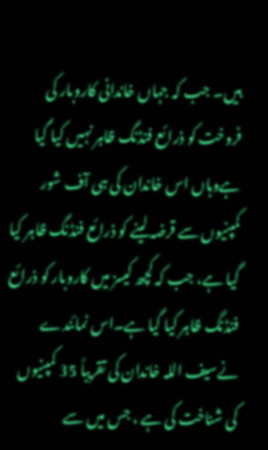ہیں۔ جب کہ جہاں خاندانی کاروبار کی فروخت کو ذرائع فنڈنگ ظاہر نہیں کیا گیا ہےوہاں اس خاندان کی ہی آف شور کمپنیوں سے قرضہ لینے کو ذرائع فنڈنگ ظاہر کیا گیا ہے، جب کہ کچھ کیسز میں کاروبار کو ذرائع فنڈنگ ظاہر کیا گیا ہے۔اس نمائندے نےسیف اللہ خاندان کی تقریباً 35 کمپنیوں کی شناخت کی ہے ، جس میں سے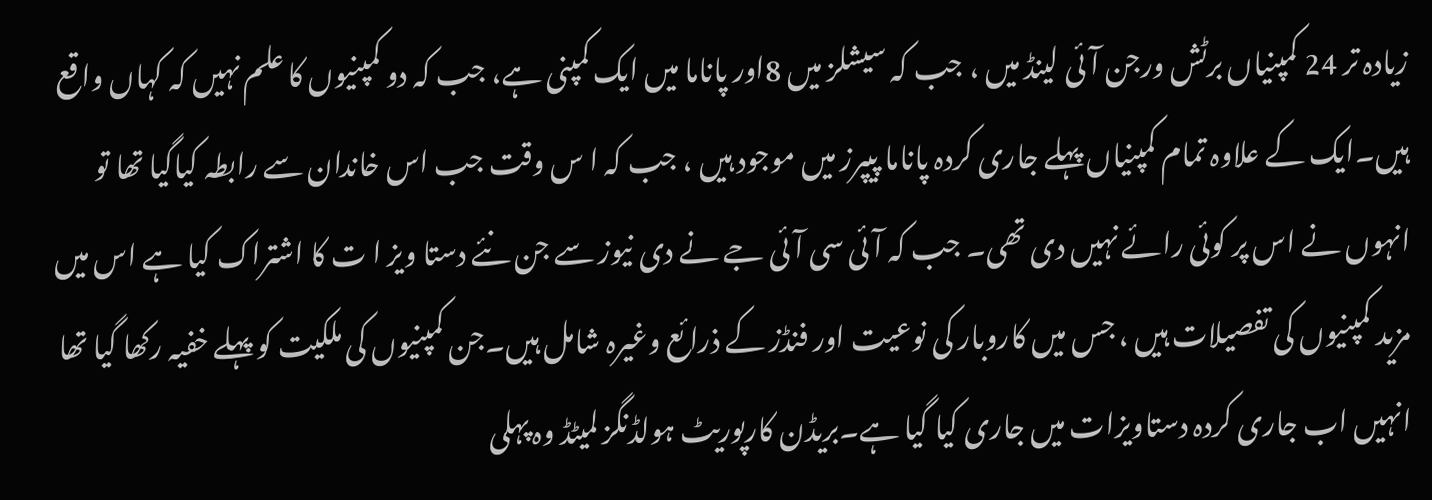زیادہ تر 24 کمپنیاں برٹش ورجن آئی لینڈ میں ، جب کہ سیشلز میں 8اور پاناما میں ایک کمپنی ہے، جب کہ دو کمپنیوں کا علم نہیں کہ کہاں واقع ہیں۔ایک کے علاوہ تمام کمپنیاں پہلے جاری کردہ پاناما پیپرز میں موجود ہیں ، جب کہ ا س وقت جب اس خاندان سے رابطہ کیاگیا تھا تو انہوں نے اس پر کوئی رائے نہیں دی تھی۔ جب کہ آئی سی آئی جے نے دی نیوز سے جن نئے دستا ویز ا ت کا اشتراک کیا ہے اس میں مزید کمپنیوں کی تفصیلات ہیں ، جس میں کاروبار کی نوعیت اور فنڈز کے ذرائع وغیرہ شامل ہیں۔جن کمپنیوں کی ملکیت کو پہلے خفیہ رکھا گیا تھا انہیں اب جاری کردہ دستاویزات میں جاری کیا گیا ہے۔بریڈن کارپوریٹ ہولڈنگز لمیٹڈ وہ پہلی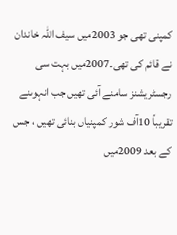کمپنی تھی جو 2003میں سیف اللہ خاندان نے قائم کی تھی۔2007میں بہت سی رجسٹریشنز سامنے آئی تھیں جب انہوںنے تقریباً 10آف شور کمپنیاں بنائی تھیں ، جس کے بعد 2009میں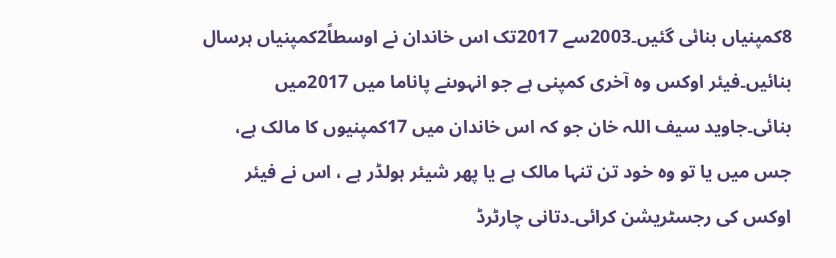8کمپنیاں بنائی گئیں۔2003سے 2017تک اس خاندان نے اوسطاً2کمپنیاں ہرسال بنائیں۔فیئر اوکس وہ آخری کمپنی ہے جو انہوںنے پاناما میں 2017میں بنائی۔جاوید سیف اللہ خان جو کہ اس خاندان میں 17کمپنیوں کا مالک ہے، جس میں یا تو وہ خود تن تنہا مالک ہے یا پھر شیئر ہولڈر ہے ، اس نے فیئر اوکس کی رجسٹریشن کرائی۔دتانی چارٹرڈ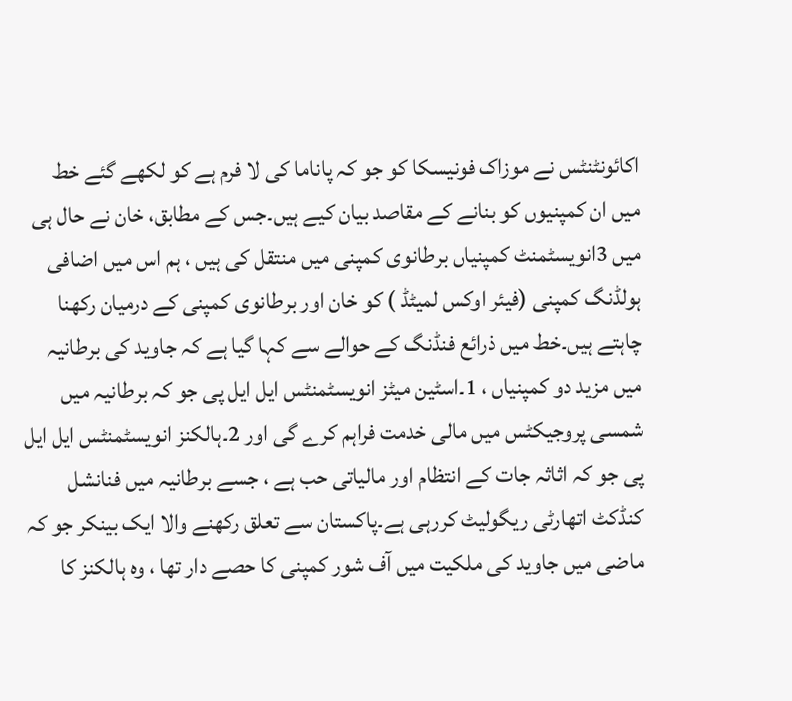اکائونٹنٹس نے موزاک فونیسکا کو جو کہ پاناما کی لا فرم ہے کو لکھے گئے خط میں ان کمپنیوں کو بنانے کے مقاصد بیان کیے ہیں۔جس کے مطابق، خان نے حال ہی میں 3انویسٹمنٹ کمپنیاں برطانوی کمپنی میں منتقل کی ہیں ، ہم اس میں اضافی ہولڈنگ کمپنی (فیئر اوکس لمیٹڈ ) کو خان اور برطانوی کمپنی کے درمیان رکھنا چاہتے ہیں۔خط میں ذرائع فنڈنگ کے حوالے سے کہا گیا ہے کہ جاوید کی برطانیہ میں مزید دو کمپنیاں ، 1۔اسٹین میٹز انویسٹمنٹس ایل ایل پی جو کہ برطانیہ میں شمسی پروجیکٹس میں مالی خدمت فراہم کرے گی اور 2۔ہالکنز انویسٹمنٹس ایل ایل پی جو کہ اثاثہ جات کے انتظام اور مالیاتی حب ہے ، جسے برطانیہ میں فنانشل کنڈکٹ اتھارٹی ریگولیٹ کررہی ہے۔پاکستان سے تعلق رکھنے والا ایک بینکر جو کہ ماضی میں جاوید کی ملکیت میں آف شور کمپنی کا حصے دار تھا ، وہ ہالکنز کا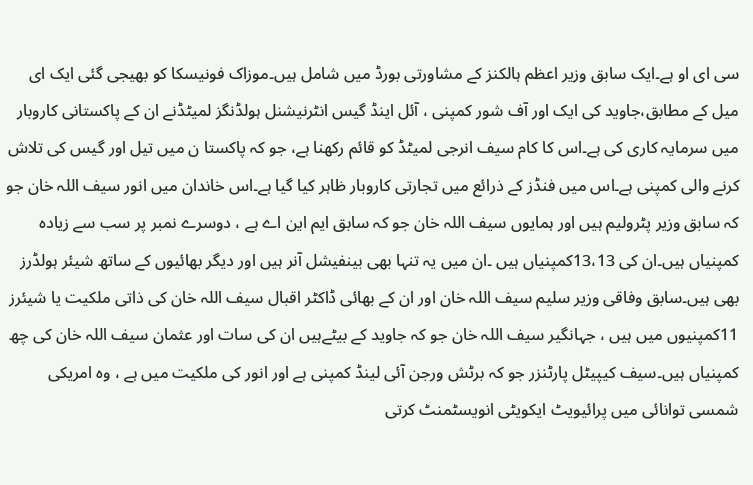سی ای او ہے۔ایک سابق وزیر اعظم ہالکنز کے مشاورتی بورڈ میں شامل ہیں۔موزاک فونیسکا کو بھیجی گئی ایک ای میل کے مطابق،جاوید کی ایک اور آف شور کمپنی ، آئل اینڈ گیس انٹرنیشنل ہولڈنگز لمیٹڈنے ان کے پاکستانی کاروبار میں سرمایہ کاری کی ہے۔اس کا کام سیف انرجی لمیٹڈ کو قائم رکھنا ہے، جو کہ پاکستا ن میں تیل اور گیس کی تلاش کرنے والی کمپنی ہے۔اس میں فنڈز کے ذرائع میں تجارتی کاروبار ظاہر کیا گیا ہے۔اس خاندان میں انور سیف اللہ خان جو کہ سابق وزیر پٹرولیم ہیں اور ہمایوں سیف اللہ خان جو کہ سابق ایم این اے ہے ، دوسرے نمبر پر سب سے زیادہ کمپنیاں ہیں۔ان کی 13،13کمپنیاں ہیں ۔ان میں یہ تنہا بھی بینفیشل آنر ہیں اور دیگر بھائیوں کے ساتھ شیئر ہولڈرز بھی ہیں۔سابق وفاقی وزیر سلیم سیف اللہ خان اور ان کے بھائی ڈاکٹر اقبال سیف اللہ خان کی ذاتی ملکیت یا شیئرز 11کمپنیوں میں ہیں ، جہانگیر سیف اللہ خان جو کہ جاوید کے بیٹےہیں ان کی سات اور عثمان سیف اللہ خان کی چھ کمپنیاں ہیں۔سیف کیپیٹل پارٹنزر جو کہ برٹش ورجن آئی لینڈ کمپنی ہے اور انور کی ملکیت میں ہے ، وہ امریکی شمسی توانائی میں پرائیویٹ ایکویٹی انویسٹمنٹ کرتی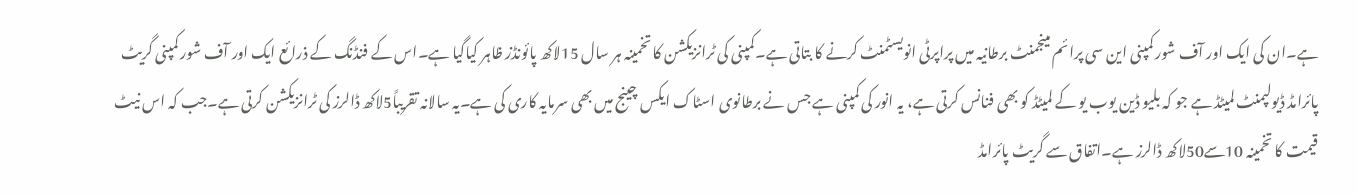ہے۔ان کی ایک اور آف شور کمپنی این سی پرائم مینجمنٹ برطانیہ میں پراپرٹی انویسٹمنٹ کرنے کا بتاتی ہے۔کمپنی کی ٹرانزیکشن کا تخمینہ ہر سال 15لاکھ پائونڈز ظاہر کیاگیا ہے۔اس کے فنڈنگ کے ذرائع ایک اور آف شور کمپنی گریٹ پائرامڈ ڈیولپمنٹ لمیٹڈ ہے جو کہ بلیو ڈین یوب یو کے لمیٹڈ کو بھی فنانس کرتی ہے، یہ انور کی کمپنی ہے جس نے برطانوی اسٹاک ایکس چینج میں بھی سرمایہ کاری کی ہے۔یہ سالانہ تقریباً5لاکھ ڈالرز کی ٹرانزیکشن کرتی ہے۔جب کہ اس نیٹ قیمت کا تخمینہ 10سے50لاکھ ڈالرز ہے۔اتفاق سے گریٹ پائرامڈ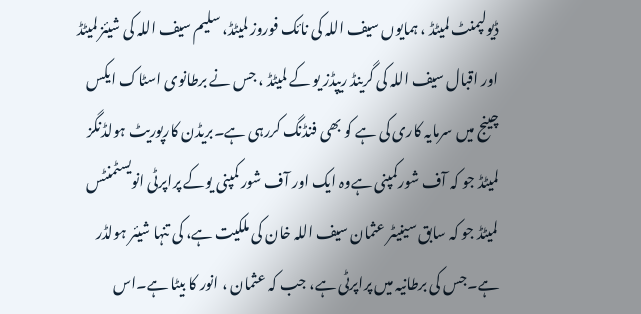ڈیولپمنٹ لمیٹڈ ، ہمایوں سیف اللہ کی نائک فوروز لمیٹڈ، سلیم سیف اللہ کی شیئز لمیٹڈ اور اقبال سیف اللہ کی گرینڈ ریپڈز یو کے لمیٹڈ ، جس نے برطانوی اسٹاک ایکس چینج میں سرمایہ کاری کی ہے کو بھی فنڈنگ کررہی ہے۔بریڈن کارپوریٹ ہولڈنگز لمیٹڈ جو کہ آف شورکمپنی ہےوہ ایک اور آف شور کمپنی یوکے پراپرٹی انویسٹمنٹس لمیٹڈ جو کہ سابق سینیٹر عثمان سیف اللہ خان کی ملکیت ہے، کی تنہا شیئر ہولڈر ہے۔جس کی برطانیہ میں پراپرٹی ہے، جب کہ عثمان ، انور کا بیٹا ہے۔اس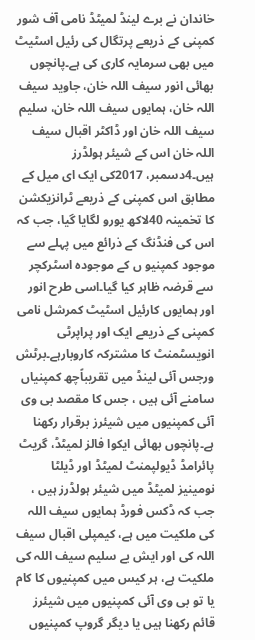خاندان نے برے لینڈ لمیٹڈ نامی آف شور کمپنی کے ذریعے پرتگال کی رئیل اسٹیٹ میں بھی سرمایہ کاری کی ہے۔پانچوں بھائی انور سیف اللہ خان، جاوید سیف اللہ خان، ہمایوں سیف اللہ خان، سلیم سیف اللہ خان اور ڈاکٹر اقبال سیف اللہ خان اس کے شیئر ہولڈرز ہیں۔4دسمبر، 2017کی ایک ای میل کے مطابق اس کمپنی کے ذریعے ٹرانزیکشن کا تخمینہ 40لاکھ یورو لگایا گیا، جب کہ اس کی فنڈنگ کے ذرائع میں پہلے سے موجود کمپنیو ں کے موجودہ اسٹرکچر سے قرضہ ظاہر کیا گیا۔اسی طرح انور اور ہمایوں کارئیل اسٹیٹ کمرشل نامی کمپنی کے ذریعے ایک اور پراپرٹی انویسٹمنٹ کا مشترکہ کاروبارہے۔برٹش ورجس آئی لینڈ میں تقریباًچھ کمپنیاں سامنے آئی ہیں ، جس کا مقصد بی وی آئی کمپنیوں میں شیئرز برقرار رکھنا ہے۔پانچوں بھائی ایکوا فالز لمیٹڈ، گریٹ پائرامڈ ڈیولپمنٹ لمیٹڈ اور ڈیلٹا نومینیز لمیٹڈ میں شیئر ہولڈرز ہیں ، جب کہ ڈکس فورڈ ہمایوں سیف اللہ کی ملکیت میں ہے، کیمپلی اقبال سیف اللہ کی اور ایش بے سلیم سیف اللہ کی ملکیت ہے، ہر کیس میں کمپنیوں کا کام یا تو بی وی آئی کمپنیوں میں شیئرز قائم رکھنا ہیں یا دیگر گروپ کمپنیوں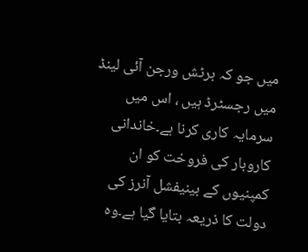میں جو کہ برٹش ورجن آئی لینڈ میں رجسٹرڈ ہیں ، اس میں سرمایہ کاری کرنا ہے۔خاندانی کاروبار کی فروخت کو ان کمپنیوں کے بینیفشل آنرز کی دولت کا ذریعہ بتایا گیا ہے۔وہ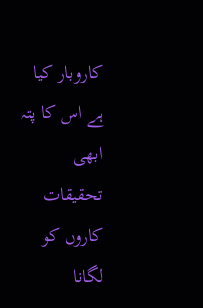کاروبار کیا ہے اس کا پتہ ابھی تحقیقات کاروں کو لگانا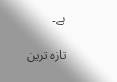ہے۔

تازہ ترین